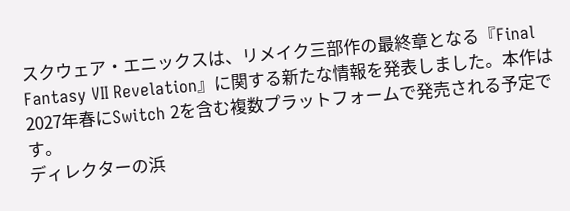スクウェア・エニックスは、リメイク三部作の最終章となる『Final Fantasy VII Revelation』に関する新たな情報を発表しました。本作は2027年春にSwitch 2を含む複数プラットフォームで発売される予定です。
ディレクターの浜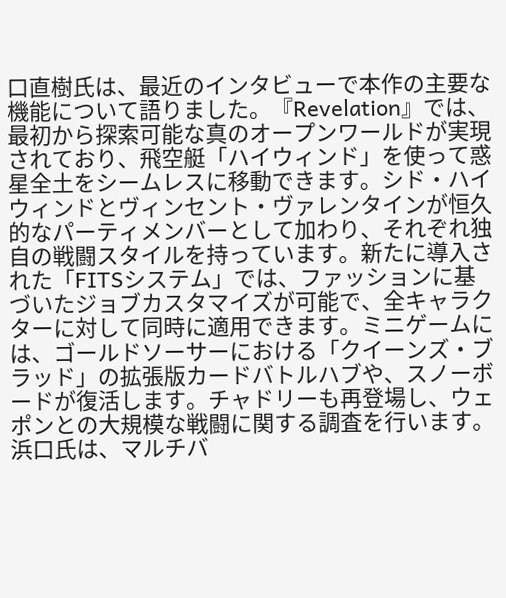口直樹氏は、最近のインタビューで本作の主要な機能について語りました。『Revelation』では、最初から探索可能な真のオープンワールドが実現されており、飛空艇「ハイウィンド」を使って惑星全土をシームレスに移動できます。シド・ハイウィンドとヴィンセント・ヴァレンタインが恒久的なパーティメンバーとして加わり、それぞれ独自の戦闘スタイルを持っています。新たに導入された「FITSシステム」では、ファッションに基づいたジョブカスタマイズが可能で、全キャラクターに対して同時に適用できます。ミニゲームには、ゴールドソーサーにおける「クイーンズ・ブラッド」の拡張版カードバトルハブや、スノーボードが復活します。チャドリーも再登場し、ウェポンとの大規模な戦闘に関する調査を行います。浜口氏は、マルチバ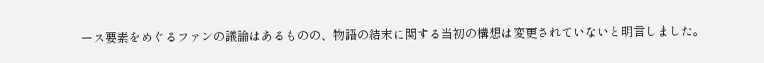ース要素をめぐるファンの議論はあるものの、物語の結末に関する当初の構想は変更されていないと明言しました。